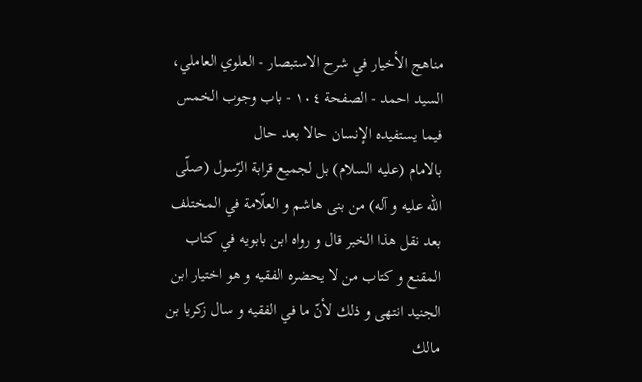مناهج الأخيار في شرح الاستبصار - العلوي العاملي، السيد احمد - الصفحة ١٠٤ - باب وجوب الخمس فيما يستفيده الإنسان حالا بعد حال
بالامام (عليه السلام) بل لجميع قرابة الرّسول (صلّى اللّه عليه و آله) من بنى هاشم و العلّامة في المختلف بعد نقل هذا الخبر قال و رواه ابن بابويه في كتاب المقنع و كتاب من لا يحضره الفقيه و هو اختيار ابن الجنيد انتهى و ذلك لأنّ ما في الفقيه و سال زكريا بن مالك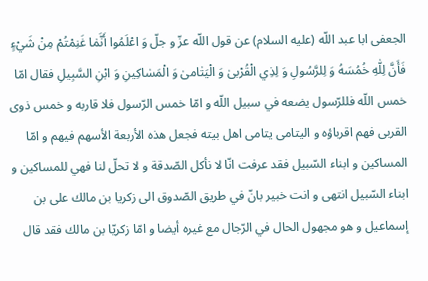الجعفى ابا عبد اللّه (عليه السلام) عن قول اللّه عزّ و جلّ وَ اعْلَمُوا أَنَّمٰا غَنِمْتُمْ مِنْ شَيْءٍ فَأَنَّ لِلّٰهِ خُمُسَهُ وَ لِلرَّسُولِ وَ لِذِي الْقُرْبىٰ وَ الْيَتٰامىٰ وَ الْمَسٰاكِينِ وَ ابْنِ السَّبِيلِ فقال امّا خمس اللّه فللرّسول يضعه في سبيل اللّه و امّا خمس الرّسول فلا قاربه و خمس ذوى القربى فهم اقرباؤه و اليتامى يتامى اهل بيته فجعل هذه الأربعة الأسهم فيهم و امّا المساكين و ابناء السّبيل فقد عرفت انّا لا نأكل الصّدقة و لا تحلّ لنا فهي للمساكين و ابناء السّبيل انتهى و انت خبير بانّ في طريق الصّدوق الى زكريا بن مالك على بن إسماعيل و هو مجهول الحال في الرّجال مع غيره أيضا و امّا زكريّا بن مالك فقد قال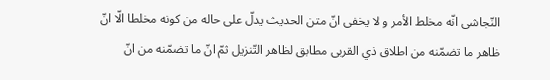النّجاشى انّه مخلط الأمر و لا يخفى انّ متن الحديث يدلّ على حاله من كونه مخلطا الّا انّ ظاهر ما تضمّنه من اطلاق ذي القربى مطابق لظاهر التّنزيل ثمّ انّ ما تضمّنه من انّ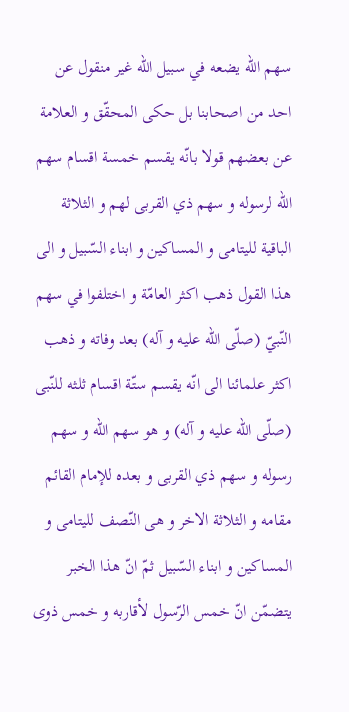سهم اللّه يضعه في سبيل اللّه غير منقول عن احد من اصحابنا بل حكى المحقّق و العلامة عن بعضهم قولا بانّه يقسم خمسة اقسام سهم اللّه لرسوله و سهم ذي القربى لهم و الثلاثة الباقية لليتامى و المساكين و ابناء السّبيل و الى هذا القول ذهب اكثر العامّة و اختلفوا في سهم النّبيّ (صلّى اللّه عليه و آله) بعد وفاته و ذهب اكثر علمائنا الى انّه يقسم ستّة اقسام ثلثه للنّبى (صلّى اللّه عليه و آله) و هو سهم اللّه و سهم رسوله و سهم ذي القربى و بعده للإمام القائم مقامه و الثلاثة الاخر و هى النّصف لليتامى و المساكين و ابناء السّبيل ثمّ انّ هذا الخبر يتضمّن انّ خمس الرّسول لأقاربه و خمس ذوى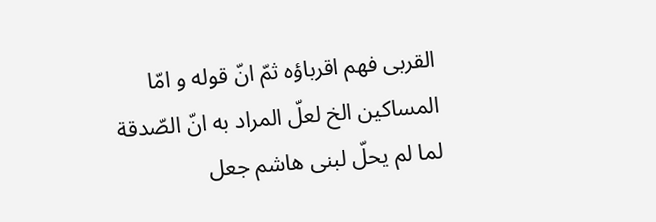القربى فهم اقرباؤه ثمّ انّ قوله و امّا المساكين الخ لعلّ المراد به انّ الصّدقة لما لم يحلّ لبنى هاشم جعل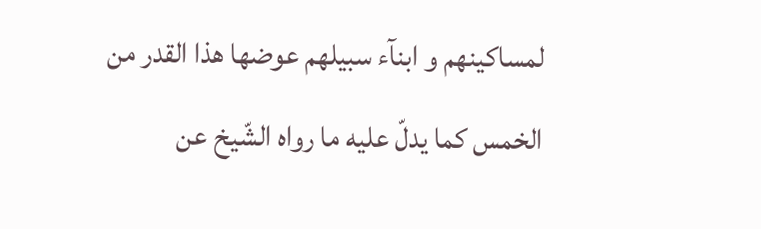لمساكينهم و ابنآء سبيلهم عوضها هذا القدر من الخمس كما يدلّ عليه ما رواه الشّيخ عن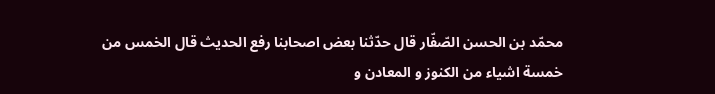محمّد بن الحسن الصّفّار قال حدّثنا بعض اصحابنا رفع الحديث قال الخمس من خمسة اشياء من الكنوز و المعادن و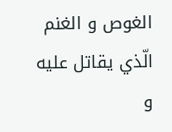الغوص و الغنم الّذي يقاتل عليه و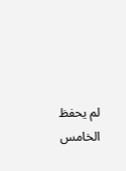لم يحفظ الخامس